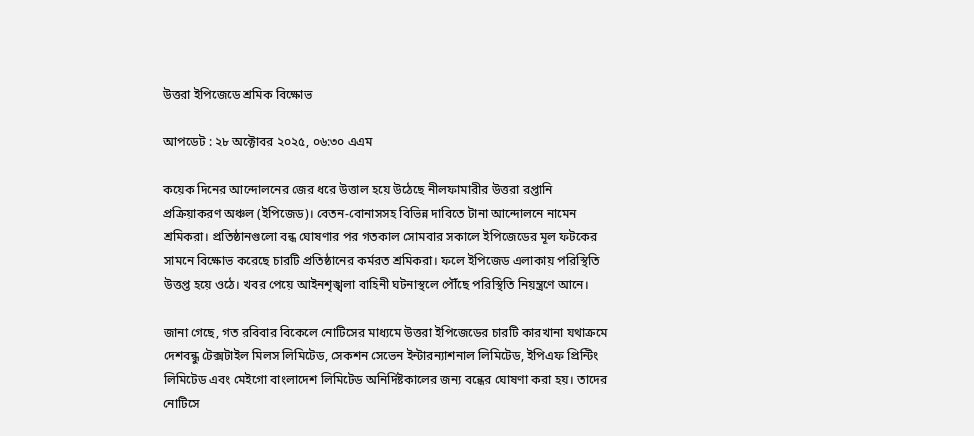উত্তরা ইপিজেডে শ্রমিক বিক্ষোভ

আপডেট : ২৮ অক্টোবর ২০২৫, ০৬:৩০ এএম

কয়েক দিনের আন্দোলনের জের ধরে উত্তাল হয়ে উঠেছে নীলফামারীর উত্তরা রপ্তানি প্রক্রিয়াকরণ অঞ্চল (ইপিজেড)। বেতন-বোনাসসহ বিভিন্ন দাবিতে টানা আন্দোলনে নামেন শ্রমিকরা। প্রতিষ্ঠানগুলো বন্ধ ঘোষণার পর গতকাল সোমবার সকালে ইপিজেডের মূল ফটকের সামনে বিক্ষোভ করেছে চারটি প্রতিষ্ঠানের কর্মরত শ্রমিকরা। ফলে ইপিজেড এলাকায় পরিস্থিতি উত্তপ্ত হয়ে ওঠে। খবর পেয়ে আইনশৃঙ্খলা বাহিনী ঘটনাস্থলে পৌঁছে পরিস্থিতি নিয়ন্ত্রণে আনে।

জানা গেছে, গত রবিবার বিকেলে নোটিসের মাধ্যমে উত্তরা ইপিজেডের চারটি কারখানা যথাক্রমে দেশবন্ধু টেক্সটাইল মিলস লিমিটেড, সেকশন সেভেন ইন্টারন্যাশনাল লিমিটেড, ইপিএফ প্রিন্টিং লিমিটেড এবং মেইগো বাংলাদেশ লিমিটেড অনির্দিষ্টকালের জন্য বন্ধের ঘোষণা করা হয়। তাদের নোটিসে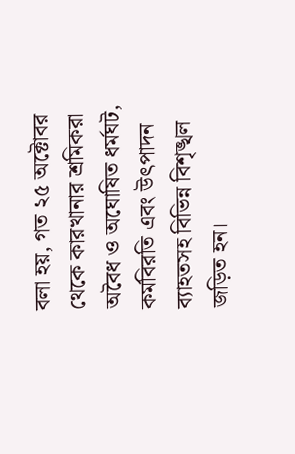বলা হয়, গত ২৫ অক্টোবর থেকে কারখানার শ্রমিকরা অবৈধ ও অঘোষিত ধর্মঘট, কর্মবিরতি এবং উৎপাদন ব্যাহতসহ বিভিন্ন বিশৃঙ্খল জড়িত হন।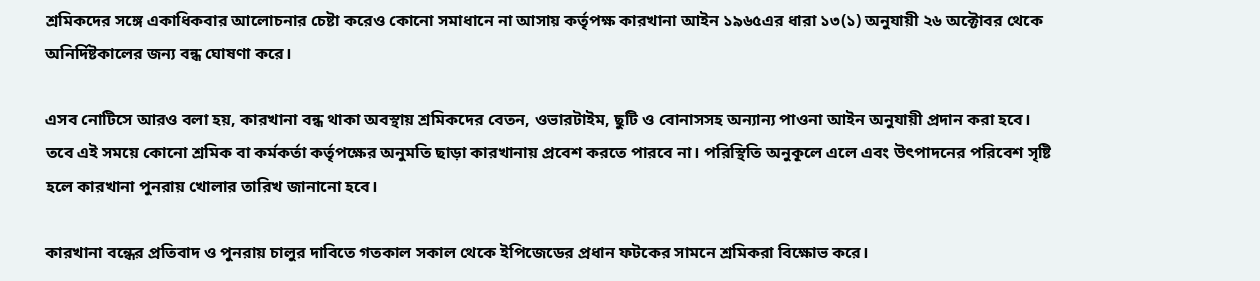শ্রমিকদের সঙ্গে একাধিকবার আলোচনার চেষ্টা করেও কোনো সমাধানে না আসায় কর্তৃপক্ষ কারখানা আইন ১৯৬৫এর ধারা ১৩(১) অনুযায়ী ২৬ অক্টোবর থেকে অনির্দিষ্টকালের জন্য বন্ধ ঘোষণা করে।

এসব নোটিসে আরও বলা হয়, কারখানা বন্ধ থাকা অবস্থায় শ্রমিকদের বেতন, ওভারটাইম, ছুটি ও বোনাসসহ অন্যান্য পাওনা আইন অনুযায়ী প্রদান করা হবে। তবে এই সময়ে কোনো শ্রমিক বা কর্মকর্তা কর্তৃপক্ষের অনুমতি ছাড়া কারখানায় প্রবেশ করতে পারবে না। পরিস্থিতি অনুকূলে এলে এবং উৎপাদনের পরিবেশ সৃষ্টি হলে কারখানা পুনরায় খোলার তারিখ জানানো হবে।

কারখানা বন্ধের প্রতিবাদ ও পুনরায় চালুর দাবিতে গতকাল সকাল থেকে ইপিজেডের প্রধান ফটকের সামনে শ্রমিকরা বিক্ষোভ করে।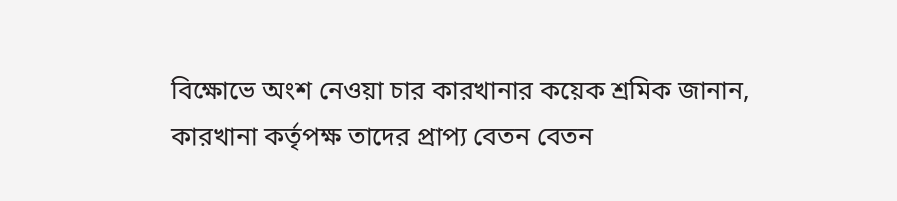বিক্ষোভে অংশ নেওয়া চার কারখানার কয়েক শ্রমিক জানান, কারখানা কর্তৃপক্ষ তাদের প্রাপ্য বেতন বেতন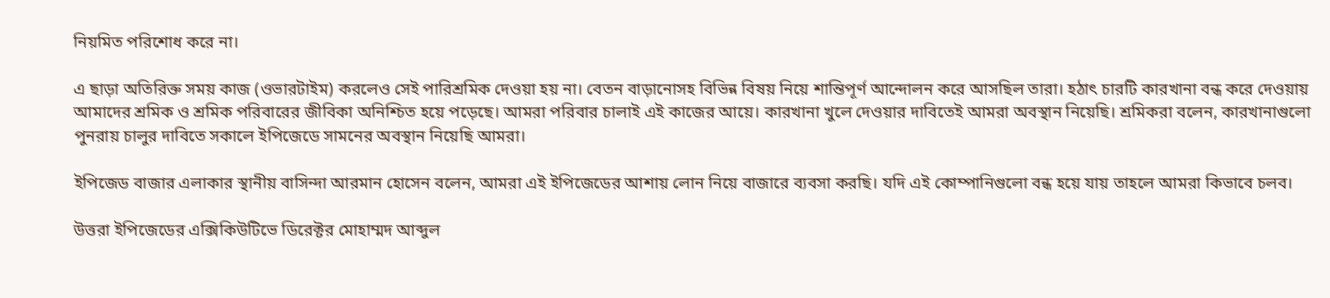নিয়মিত পরিশোধ করে না।

এ ছাড়া অতিরিক্ত সময় কাজ (ওভারটাইম) করলেও সেই পারিশ্রমিক দেওয়া হয় না। বেতন বাড়ানোসহ বিভিন্ন বিষয় নিয়ে শান্তিপূর্ণ আন্দোলন করে আসছিল তারা। হঠাৎ চারটি কারখানা বন্ধ করে দেওয়ায় আমাদের শ্রমিক ও শ্রমিক পরিবারের জীবিকা অনিশ্চিত হয়ে পড়েছে। আমরা পরিবার চালাই এই কাজের আয়ে। কারখানা খুলে দেওয়ার দাবিতেই আমরা অবস্থান নিয়েছি। শ্রমিকরা বলেন, কারখানাগুলো পুনরায় চালুর দাবিতে সকালে ইপিজেডে সামনের অবস্থান নিয়েছি আমরা।

ইপিজেড বাজার এলাকার স্থানীয় বাসিন্দা আরমান হোসেন বলেন, আমরা এই ইপিজেডের আশায় লোন নিয়ে বাজারে ব্যবসা করছি। যদি এই কোম্পানিগুলো বন্ধ হয়ে যায় তাহলে আমরা কিভাবে চলব।

উত্তরা ইপিজেডের এক্সিকিউটিভে ডিরেক্টর মোহাম্মদ আব্দুল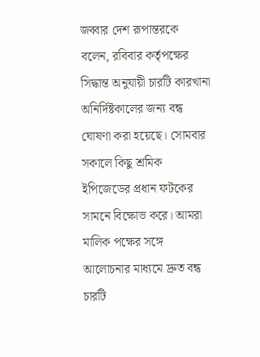জব্বার দেশ রূপান্তরকে বলেন, রবিবার কর্তৃপক্ষের সিদ্ধান্ত অনুযায়ী চারটি কারখানা অনির্দিষ্টকালের জন্য বন্ধ ঘোষণা করা হয়েছে। সোমবার সকালে কিছু শ্রমিক ইপিজেডের প্রধান ফটকের সামনে বিক্ষোভ করে। আমরা মালিক পক্ষের সঙ্গে আলোচনার মাধ্যমে দ্রুত বন্ধ চারটি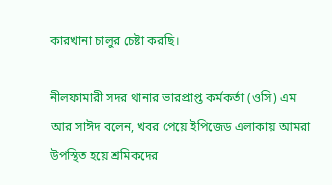কারখানা চালুর চেষ্টা করছি।

নীলফামারী সদর থানার ভারপ্রাপ্ত কর্মকর্তা (ওসি) এম আর সাঈদ বলেন, খবর পেয়ে ইপিজেড এলাকায় আমরা উপস্থিত হয়ে শ্রমিকদের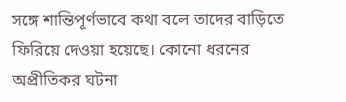সঙ্গে শান্তিপূর্ণভাবে কথা বলে তাদের বাড়িতে ফিরিয়ে দেওয়া হয়েছে। কোনো ধরনের অপ্রীতিকর ঘটনা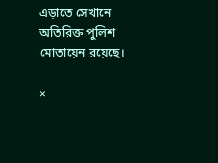এড়াতে সেখানে অতিরিক্ত পুলিশ মোতায়েন রয়েছে।

×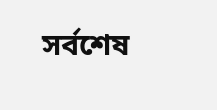সর্বশেষ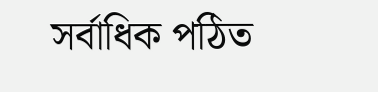সর্বাধিক পঠিত